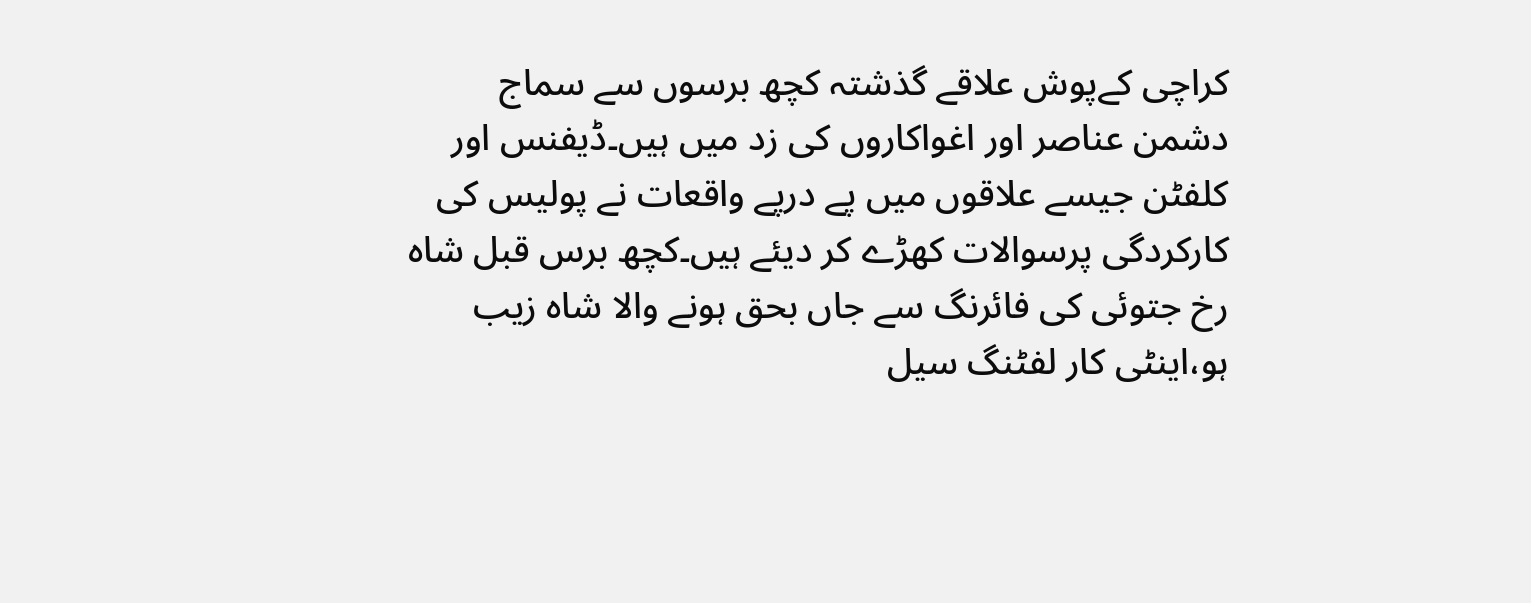کراچی کےپوش علاقے گذشتہ کچھ برسوں سے سماج دشمن عناصر اور اغواکاروں کی زد میں ہیں۔ڈیفنس اور کلفٹن جیسے علاقوں میں پے درپے واقعات نے پولیس کی کارکردگی پرسوالات کھڑے کر دیئے ہیں۔کچھ برس قبل شاہ رخ جتوئی کی فائرنگ سے جاں بحق ہونے والا شاہ زیب ہو،اینٹی کار لفٹنگ سیل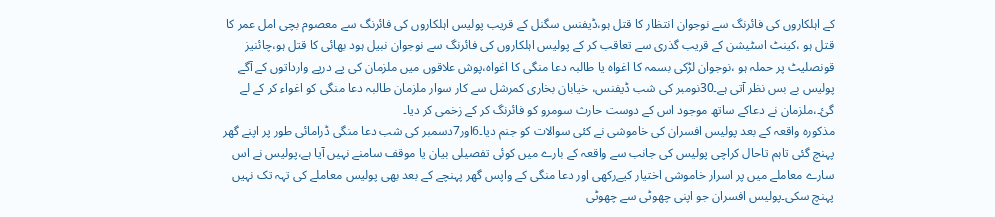کے اہلکاروں کی فائرنگ سے نوجوان انتظار کا قتل ہو،ڈیفنس سگنل کے قریب پولیس اہلکاروں کی فائرنگ سے معصوم بچی امل عمر کا قتل ہو ،کینٹ اسٹیشن کے قریب گذری سے تعاقب کر کے پولیس اہلکاروں کی فائرنگ سے نوجوان نبیل ہود بھائی کا قتل ہو،چائنیز قونصلیٹ پر حملہ ہو ،نوجوان لڑکی بسمہ کا اغواہ یا طالبہ دعا منگی کا اغواہ،پوش علاقوں میں ملزمان کی پے درپے وارداتوں کے آگے پولیس بے بس نظر آتی ہے۔30نومبر کی شب ڈیفنس، خیابان بخاری کمرشل سے کار سوار ملزمان طالبہ دعا منگی کو اغواء کر کے لے گئ۔،ملزمان نے دعاکے ساتھ موجود اس کے دوست حارث سومرو کو فائرنگ کر کے زخمی کر دیا۔
مذکورہ واقعہ کے بعد پولیس افسران کی خاموشی نے کئی سوالات کو جنم دیا۔6اور7دسمبر کی شب دعا منگی ڈرامائی طور پر اپنے گھر پہنچ گئی تاہم تاحال کراچی پولیس کی جانب سے واقعہ کے بارے میں کوئی تفصیلی بیان یا موقف سامنے نہیں آیا ہے،پولیس نے اس سارے معاملے میں پر اسرار خاموشی اختیار کیےرکھی اور دعا منگی کے واپس گھر پہنچے کے بعد بھی پولیس معاملے کی تہہ تک نہیں پہنچ سکی۔پولیس افسران جو اپنی چھوٹی سے چھوٹی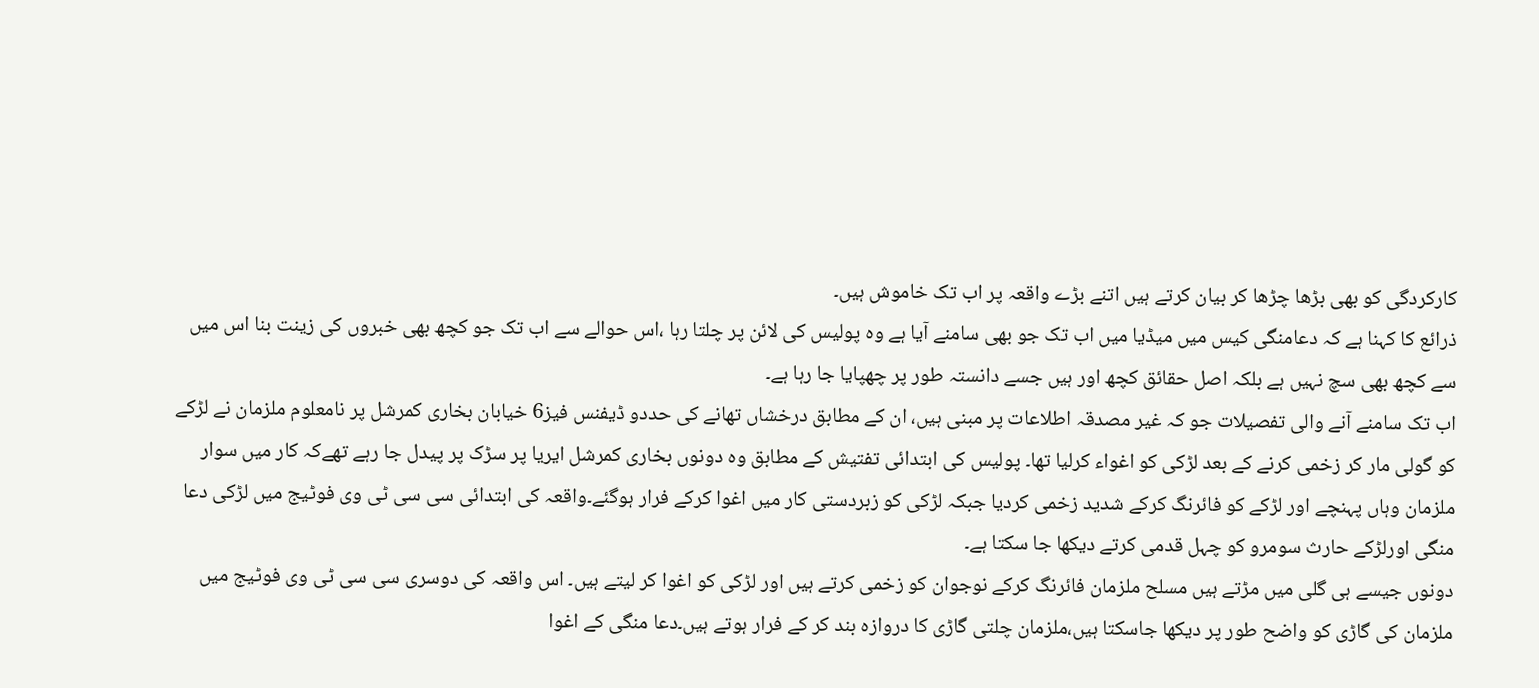کارکردگی کو بھی بڑھا چڑھا کر بیان کرتے ہیں اتنے بڑے واقعہ پر اب تک خاموش ہیں۔
ذرائع کا کہنا ہے کہ دعامنگی کیس میں میڈیا میں اب تک جو بھی سامنے آیا ہے وہ پولیس کی لائن پر چلتا رہا ،اس حوالے سے اب تک جو کچھ بھی خبروں کی زینت بنا اس میں سے کچھ بھی سچ نہیں ہے بلکہ اصل حقائق کچھ اور ہیں جسے دانستہ طور پر چھپایا جا رہا ہے۔
اب تک سامنے آنے والی تفصیلات جو کہ غیر مصدقہ اطلاعات پر مبنی ہیں، ان کے مطابق درخشاں تھانے کی حددو ڈیفنس فیز6 خیابان بخاری کمرشل پر نامعلوم ملزمان نے لڑکے کو گولی مار کر زخمی کرنے کے بعد لڑکی کو اغواء کرلیا تھا۔ پولیس کی ابتدائی تفتیش کے مطابق وہ دونوں بخاری کمرشل ایریا پر سڑک پر پیدل جا رہے تھےکہ کار میں سوار ملزمان وہاں پہنچے اور لڑکے کو فائرنگ کرکے شدید زخمی کردیا جبکہ لڑکی کو زبردستی کار میں اغوا کرکے فرار ہوگئے۔واقعہ کی ابتدائی سی سی ٹی وی فوٹیج میں لڑکی دعا منگی اورلڑکے حارث سومرو کو چہل قدمی کرتے دیکھا جا سکتا ہے۔
دونوں جیسے ہی گلی میں مڑتے ہیں مسلح ملزمان فائرنگ کرکے نوجوان کو زخمی کرتے ہیں اور لڑکی کو اغوا کر لیتے ہیں۔ اس واقعہ کی دوسری سی سی ٹی وی فوٹیج میں ملزمان کی گاڑی کو واضح طور پر دیکھا جاسکتا ہیں،ملزمان چلتی گاڑی کا دروازہ بند کر کے فرار ہوتے ہیں۔دعا منگی کے اغوا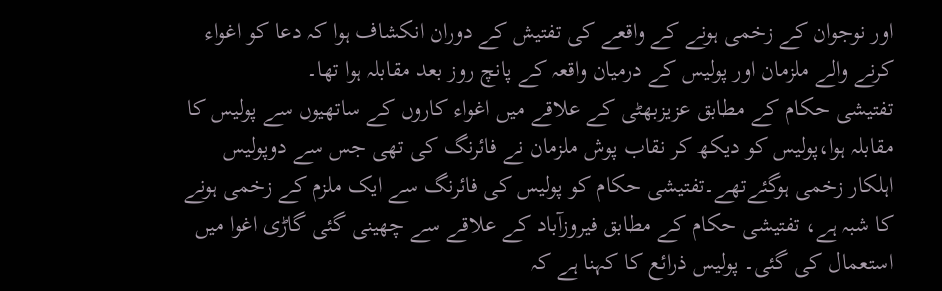اور نوجوان کے زخمی ہونے کے واقعے کی تفتیش کے دوران انکشاف ہوا کہ دعا کو اغواء کرنے والے ملزمان اور پولیس کے درمیان واقعہ کے پانچ روز بعد مقابلہ ہوا تھا۔
تفتیشی حکام کے مطابق عزیزبھٹی کے علاقے میں اغواء کاروں کے ساتھیوں سے پولیس کا مقابلہ ہوا،پولیس کو دیکھ کر نقاب پوش ملزمان نے فائرنگ کی تھی جس سے دوپولیس اہلکار زخمی ہوگئےتھے۔تفتیشی حکام کو پولیس کی فائرنگ سے ایک ملزم کے زخمی ہونے کا شبہ ہے، تفتیشی حکام کے مطابق فیروزآباد کے علاقے سے چھینی گئی گاڑی اغوا میں استعمال کی گئی۔ پولیس ذرائع کا کہنا ہے کہ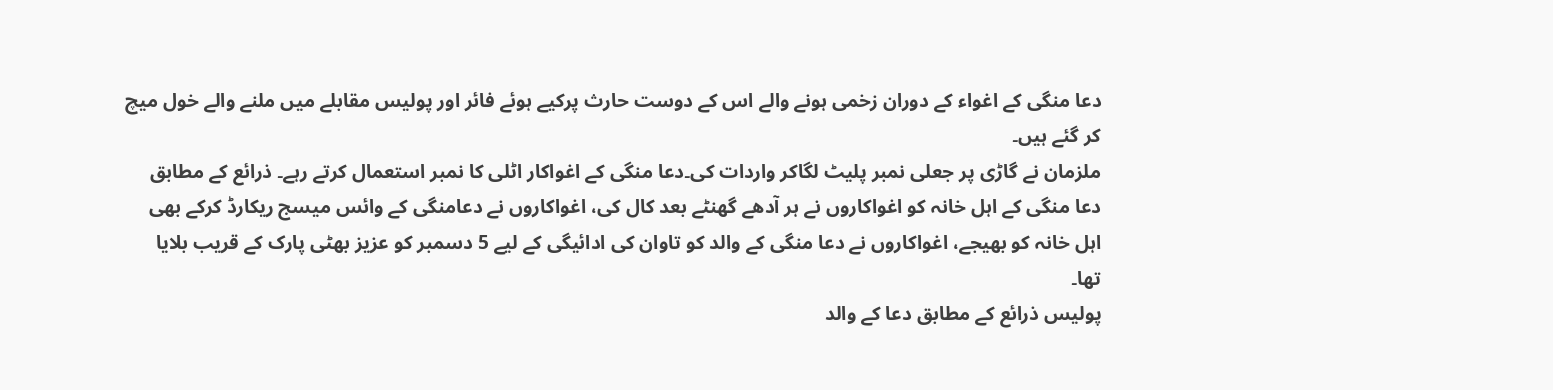دعا منگی کے اغواء کے دوران زخمی ہونے والے اس کے دوست حارث پرکیے ہوئے فائر اور پولیس مقابلے میں ملنے والے خول میچ کر گئے ہیں۔
ملزمان نے گاڑی پر جعلی نمبر پلیٹ لگاکر واردات کی۔دعا منگی کے اغواکار اٹلی کا نمبر استعمال کرتے رہے۔ ذرائع کے مطابق دعا منگی کے اہل خانہ کو اغواکاروں نے ہر آدھے گھنٹے بعد کال کی، اغواکاروں نے دعامنگی کے وائس میسج ریکارڈ کرکے بھی اہل خانہ کو بھیجے، اغواکاروں نے دعا منگی کے والد کو تاوان کی ادائیگی کے لیے 5 دسمبر کو عزیز بھٹی پارک کے قریب بلایا تھا۔
پولیس ذرائع کے مطابق دعا کے والد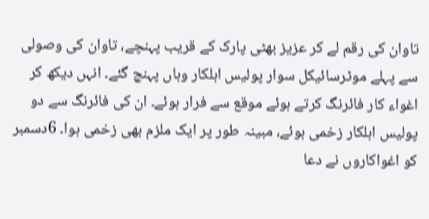تاوان کی رقم لے کر عزیز بھٹی پارک کے قریب پہنچے، تاوان کی وصولی سے پہلے موٹرسائیکل سوار پولیس اہلکار وہاں پہنچ گئے۔ انہں دیکھ کر اغواء کار فائرنگ کرتے ہوئے موقع سے فرار ہوئے۔ ان کی فائرنگ سے دو پولیس اہلکار زخمی ہوئے، مبینہ طور پر ایک ملزم بھی زخمی ہوا۔ 6دسمبر کو اغواکاروں نے دعا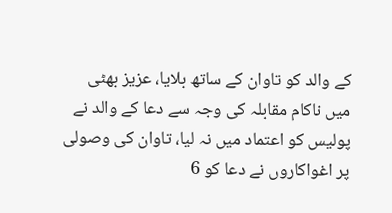کے والد کو تاوان کے ساتھ بلایا، عزیز بھٹی میں ناکام مقابلہ کی وجہ سے دعا کے والد نے پولیس کو اعتماد میں نہ لیا، تاوان کی وصولی پر اغواکاروں نے دعا کو 6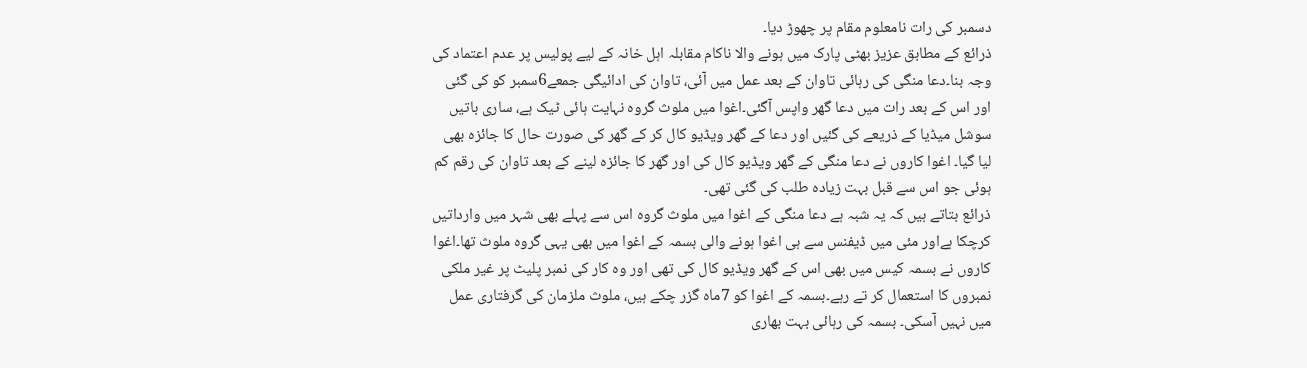دسمبر کی رات نامعلوم مقام پر چھوڑ دیا۔
ذرائع کے مطابق عزیز بھٹی پارک میں ہونے والا ناکام مقابلہ اہل خانہ کے لیے پولیس پر عدم اعتماد کی وجہ بنا۔دعا منگی کی رہائی تاوان کے بعد عمل میں آئی، تاوان کی ادائیگی جمعے6سمبر کو کی گئی اور اس کے بعد رات میں دعا گھر واپس آگئی۔اغوا میں ملوث گروہ نہایت ہائی ٹیک ہے، ساری باتیں سوشل میڈیا کے ذریعے کی گئیں اور دعا کے گھر ویڈیو کال کر کے گھر کی صورت حال کا جائزہ بھی لیا گیا۔ اغوا کاروں نے دعا منگی کے گھر ویڈیو کال کی اور گھر کا جائزہ لینے کے بعد تاوان کی رقم کم ہوئی جو اس سے قبل بہت زیادہ طلب کی گئی تھی۔
ذرائع بتاتے ہیں کہ یہ شبہ ہے دعا منگی کے اغوا میں ملوث گروہ اس سے پہلے بھی شہر میں وارداتیں کرچکا ہےاور مئی میں ڈیفنس سے ہی اغوا ہونے والی بسمہ کے اغوا میں بھی یہی گروہ ملوث تھا۔اغوا کاروں نے بسمہ کیس میں بھی اس کے گھر ویڈیو کال کی تھی اور وہ کار کی نمبر پلیٹ پر غیر ملکی نمبروں کا استعمال کر تے رہے۔بسمہ کے اغوا کو 7ماہ گزر چکے ہیں، ملوث ملزمان کی گرفتاری عمل میں نہیں آسکی۔ بسمہ کی رہائی بہت بھاری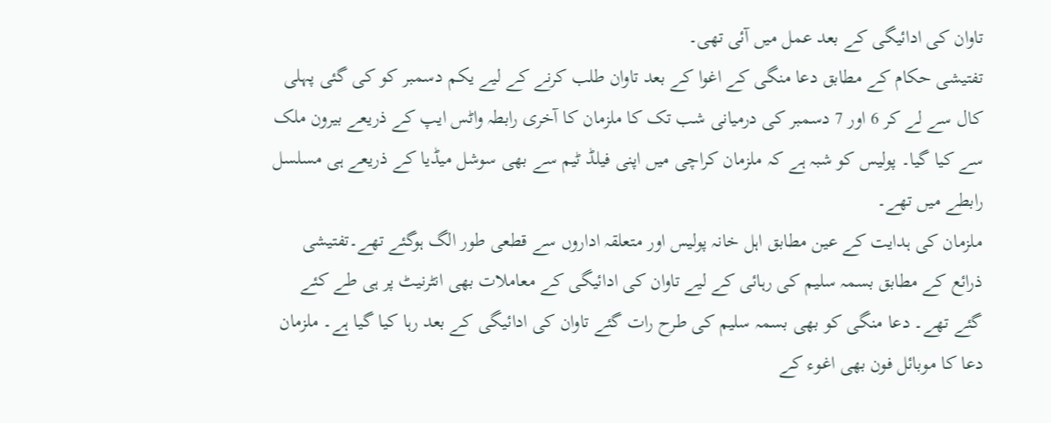تاوان کی ادائیگی کے بعد عمل میں آئی تھی۔
تفتیشی حکام کے مطابق دعا منگی کے اغوا کے بعد تاوان طلب کرنے کے لیے یکم دسمبر کو کی گئی پہلی کال سے لے کر 6 اور 7 دسمبر کی درمیانی شب تک کا ملزمان کا آخری رابطہ واٹس ایپ کے ذریعے بیرون ملک سے کیا گیا۔ پولیس کو شبہ ہے کہ ملزمان کراچی میں اپنی فیلڈ ٹیم سے بھی سوشل میڈیا کے ذریعے ہی مسلسل رابطے میں تھے۔
ملزمان کی ہدایت کے عین مطابق اہل خانہ پولیس اور متعلقہ اداروں سے قطعی طور الگ ہوگئے تھے۔تفتیشی ذرائع کے مطابق بسمہ سلیم کی رہائی کے لیے تاوان کی ادائیگی کے معاملات بھی انٹرنیٹ پر ہی طے کئے گئے تھے۔ دعا منگی کو بھی بسمہ سلیم کی طرح رات گئے تاوان کی ادائیگی کے بعد رہا کیا گیا ہے۔ ملزمان دعا کا موبائل فون بھی اغوء کے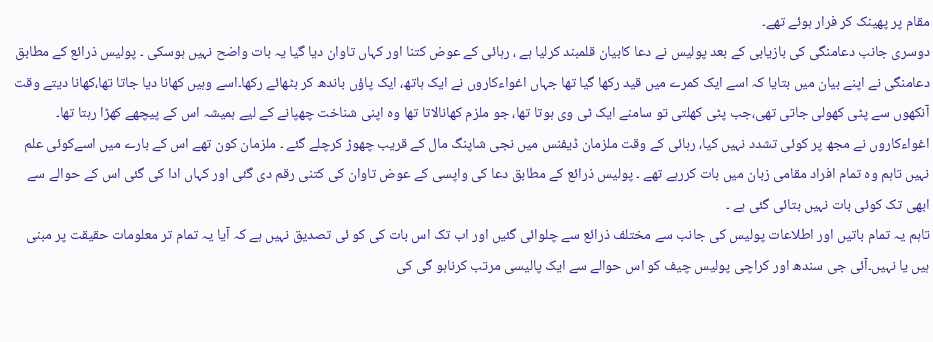مقام پر پھینک کر فرار ہوئے تھے۔
دوسری جانب دعامنگی کی بازیابی کے بعد پولیس نے دعا کابیان قلمبند کرلیا ہے ، رہائی کے عوض کتنا اور کہاں تاوان دیا گیا یہ بات واضح نہیں ہوسکی ۔ پولیس ذرائع کے مطابق دعامنگی نے اپنے بیان میں بتایا کہ اسے ایک کمرے میں قید رکھا گیا تھا جہاں اغواءکاروں نے ایک ہاتھ، ایک پاؤں باندھ کر بٹھائے رکھا۔اسے وہیں کھانا دیا جاتا تھا،کھانا دیتے وقت آنکھوں سے پٹی کھولی جاتی تھی،جب پٹی کھلتی تو سامنے ایک ٹی وی ہوتا تھا، جو ملزم کھانالاتا تھا وہ اپنی شناخت چھپانے کے لیے ہمیشہ اس کے پیچھے کھڑا رہتا تھا۔
اغواءکاروں نے مجھ پر کوئی تشدد نہیں کیا، رہائی کے وقت ملزمان ڈیفنس میں نجی شاپنگ مال کے قریب چھوڑ کرچلے گئے ۔ ملزمان کون تھے اس کے بارے میں اسےکوئی علم نہیں تاہم وہ تمام افراد مقامی زبان میں بات کررہے تھے ۔ پولیس ذرائع کے مطابق دعا کی واپسی کے عوض تاوان کی کتنی رقم دی گئی اور کہاں ادا کی گئی اس کے حوالے سے ابھی تک کوئی بات نہیں بتائی گئی ہے ۔
تاہم یہ تمام باتیں اور اطلاعات پولیس کی جانب سے مختلف ذرائع سے چلوائی گئیں اور اب تک اس بات کی کو ئی تصدیق نہیں ہے کہ آیا یہ تمام تر معلومات حقیقت پر مبنی ہیں یا نہیں۔آئی جی سندھ اور کراچی پولیس چیف کو اس حوالے سے ایک پالیسی مرتب کرناہو گی کی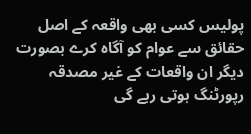پولیس کسی بھی واقعہ کے اصل حقائق سے عوام کو آگاہ کرے بصورت دیگر ان واقعات کے غیر مصدقہ رپورٹنگ ہوتی رہے گی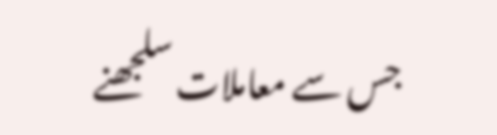جس سے معاملات سلجھنے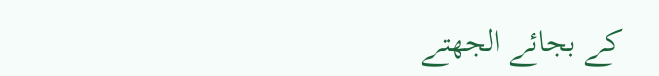کے بجائے الجھتے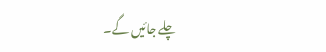چلے جائیں گے۔